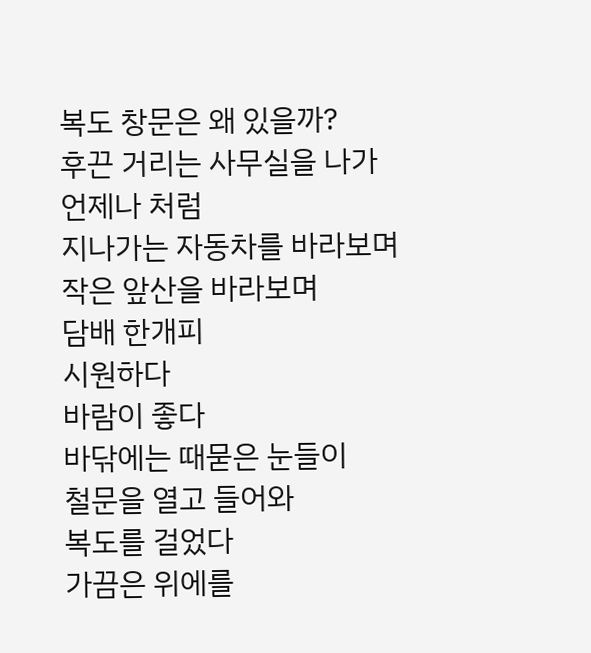복도 창문은 왜 있을까?
후끈 거리는 사무실을 나가
언제나 처럼
지나가는 자동차를 바라보며
작은 앞산을 바라보며
담배 한개피
시원하다
바람이 좋다
바닦에는 때묻은 눈들이
철문을 열고 들어와
복도를 걸었다
가끔은 위에를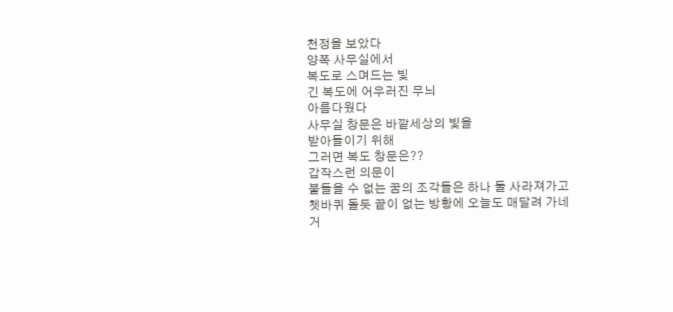천정을 보았다
양쪽 사무실에서
복도로 스며드는 빛
긴 복도에 어우러진 무늬
아름다웠다
사무실 창문은 바깥세상의 빛을
받아들이기 위해
그러면 복도 창문은??
갑작스런 의문이
붙들을 수 없는 꿈의 조각들은 하나 둘 사라져가고
쳇바퀴 돌듯 끝이 없는 방황에 오늘도 매달려 가네
거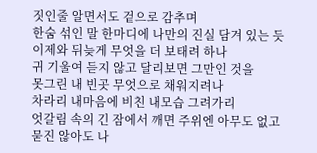짓인줄 알면서도 겉으로 감추며
한숨 섞인 말 한마디에 나만의 진실 담겨 있는 듯
이제와 뒤늦게 무엇을 더 보태려 하나
귀 기울여 듣지 않고 달리보면 그만인 것을
못그린 내 빈곳 무엇으로 채워지려나
차라리 내마음에 비친 내모습 그려가리
엇갈림 속의 긴 잠에서 깨면 주위엔 아무도 없고
묻진 않아도 나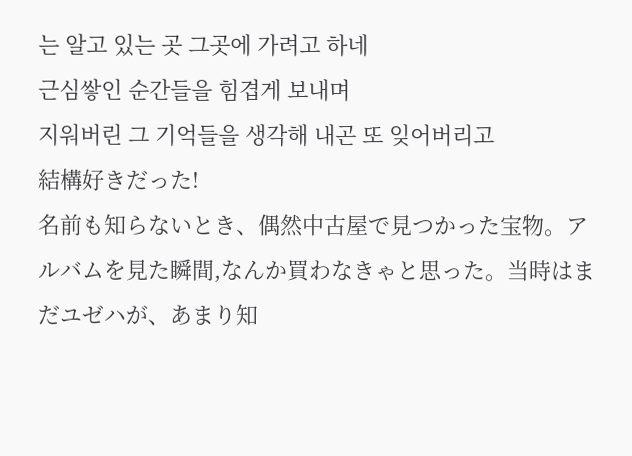는 알고 있는 곳 그곳에 가려고 하네
근심쌓인 순간들을 힘겹게 보내며
지워버린 그 기억들을 생각해 내곤 또 잊어버리고
結構好きだった!
名前も知らないとき、偶然中古屋で見つかった宝物。アルバムを見た瞬間,なんか買わなきゃと思った。当時はまだユゼハが、あまり知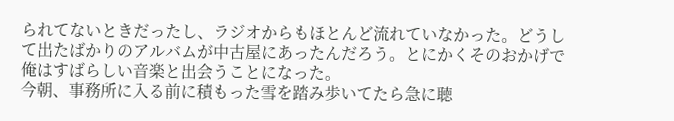られてないときだったし、ラジオからもほとんど流れていなかった。どうして出たばかりのアルバムが中古屋にあったんだろう。とにかくそのおかげで俺はすばらしい音楽と出会うことになった。
今朝、事務所に入る前に積もった雪を踏み歩いてたら急に聴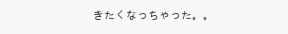きたくなっちゃった。。